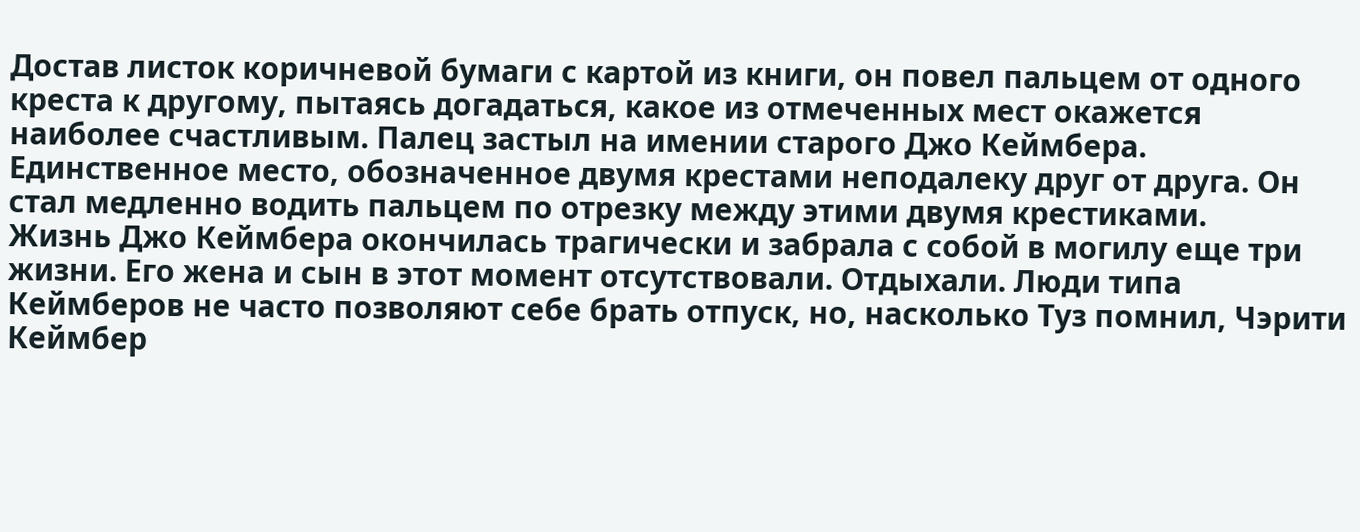Достав листок коричневой бумаги с картой из книги, он повел пальцем от одного креста к другому, пытаясь догадаться, какое из отмеченных мест окажется наиболее счастливым. Палец застыл на имении старого Джо Кеймбера. Единственное место, обозначенное двумя крестами неподалеку друг от друга. Он стал медленно водить пальцем по отрезку между этими двумя крестиками.
Жизнь Джо Кеймбера окончилась трагически и забрала с собой в могилу еще три жизни. Его жена и сын в этот момент отсутствовали. Отдыхали. Люди типа Кеймберов не часто позволяют себе брать отпуск, но, насколько Туз помнил, Чэрити Кеймбер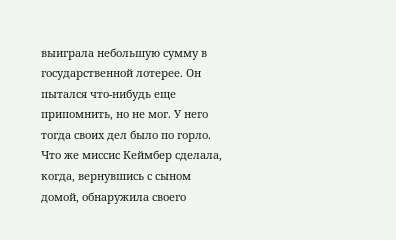выиграла небольшую сумму в государственной лотерее. Он пытался что-нибудь еще припомнить, но не мог. У него тогда своих дел было по горло.
Что же миссис Кеймбер сделала, когда, вернувшись с сыном домой, обнаружила своего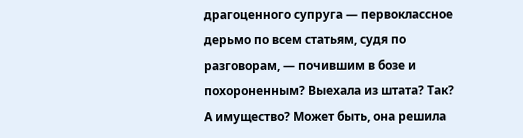драгоценного супруга — первоклассное дерьмо по всем статьям, судя по разговорам, — почившим в бозе и похороненным? Выехала из штата? Так? А имущество? Может быть, она решила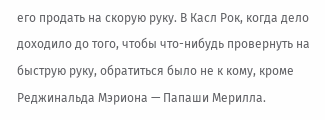его продать на скорую руку. В Касл Рок, когда дело доходило до того, чтобы что-нибудь провернуть на быструю руку, обратиться было не к кому, кроме Реджинальда Мэриона — Папаши Мерилла.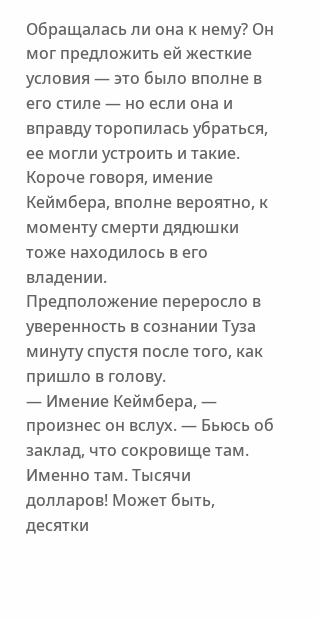Обращалась ли она к нему? Он мог предложить ей жесткие условия — это было вполне в его стиле — но если она и вправду торопилась убраться, ее могли устроить и такие. Короче говоря, имение Кеймбера, вполне вероятно, к моменту смерти дядюшки тоже находилось в его владении.
Предположение переросло в уверенность в сознании Туза минуту спустя после того, как пришло в голову.
— Имение Кеймбера, — произнес он вслух. — Бьюсь об заклад, что сокровище там. Именно там. Тысячи долларов! Может быть, десятки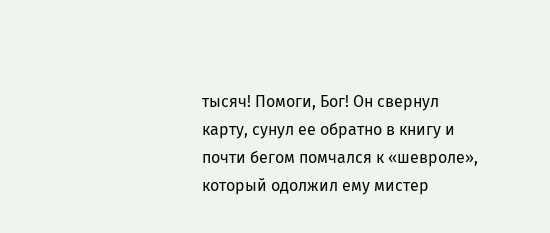тысяч! Помоги, Бог! Он свернул карту, сунул ее обратно в книгу и почти бегом помчался к «шевроле», который одолжил ему мистер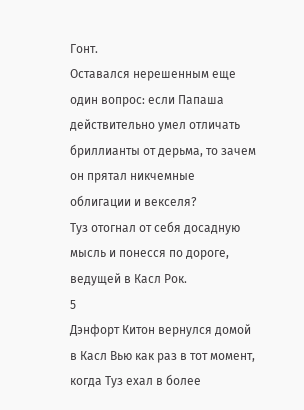Гонт.
Оставался нерешенным еще один вопрос: если Папаша действительно умел отличать бриллианты от дерьма, то зачем он прятал никчемные облигации и векселя?
Туз отогнал от себя досадную мысль и понесся по дороге, ведущей в Касл Рок.
5
Дэнфорт Китон вернулся домой в Касл Вью как раз в тот момент, когда Туз ехал в более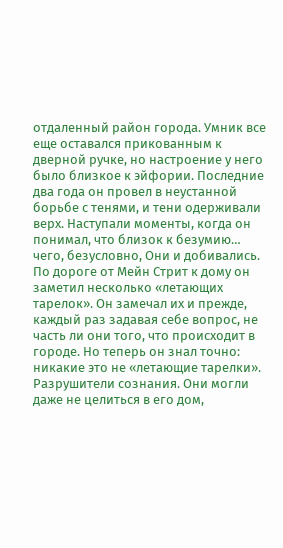отдаленный район города. Умник все еще оставался прикованным к дверной ручке, но настроение у него было близкое к эйфории. Последние два года он провел в неустанной борьбе с тенями, и тени одерживали верх. Наступали моменты, когда он понимал, что близок к безумию… чего, безусловно, Они и добивались.
По дороге от Мейн Стрит к дому он заметил несколько «летающих тарелок». Он замечал их и прежде, каждый раз задавая себе вопрос, не часть ли они того, что происходит в городе. Но теперь он знал точно: никакие это не «летающие тарелки». Разрушители сознания. Они могли даже не целиться в его дом,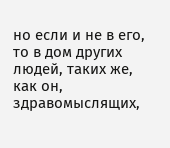но если и не в его, то в дом других людей, таких же, как он, здравомыслящих,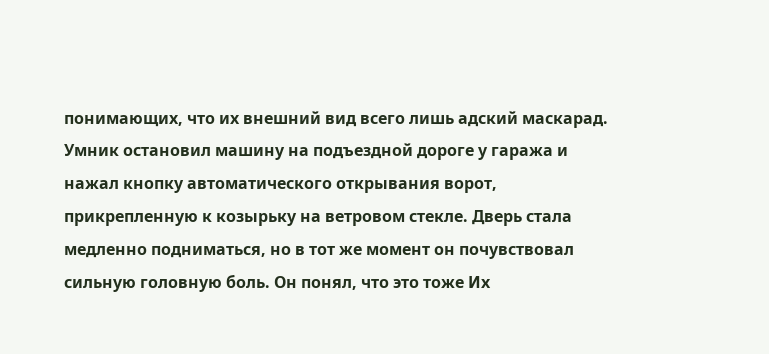понимающих, что их внешний вид всего лишь адский маскарад.
Умник остановил машину на подъездной дороге у гаража и нажал кнопку автоматического открывания ворот, прикрепленную к козырьку на ветровом стекле. Дверь стала медленно подниматься, но в тот же момент он почувствовал сильную головную боль. Он понял, что это тоже Их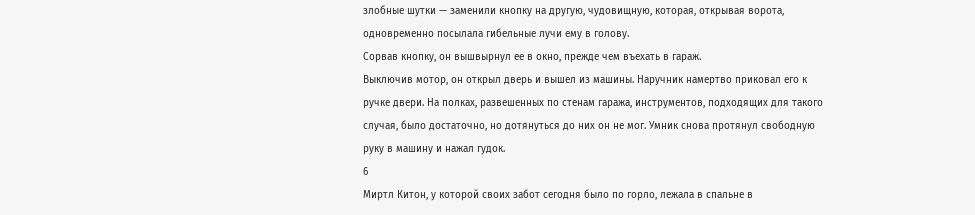злобные шутки — заменили кнопку на другую, чудовищную, которая, открывая ворота, одновременно посылала гибельные лучи ему в голову.
Сорвав кнопку, он вышвырнул ее в окно, прежде чем въехать в гараж.
Выключив мотор, он открыл дверь и вышел из машины. Наручник намертво приковал его к ручке двери. На полках, развешенных по стенам гаража, инструментов, подходящих для такого случая, было достаточно, но дотянуться до них он не мог. Умник снова протянул свободную руку в машину и нажал гудок.
6
Миртл Китон, у которой своих забот сегодня было по горло, лежала в спальне в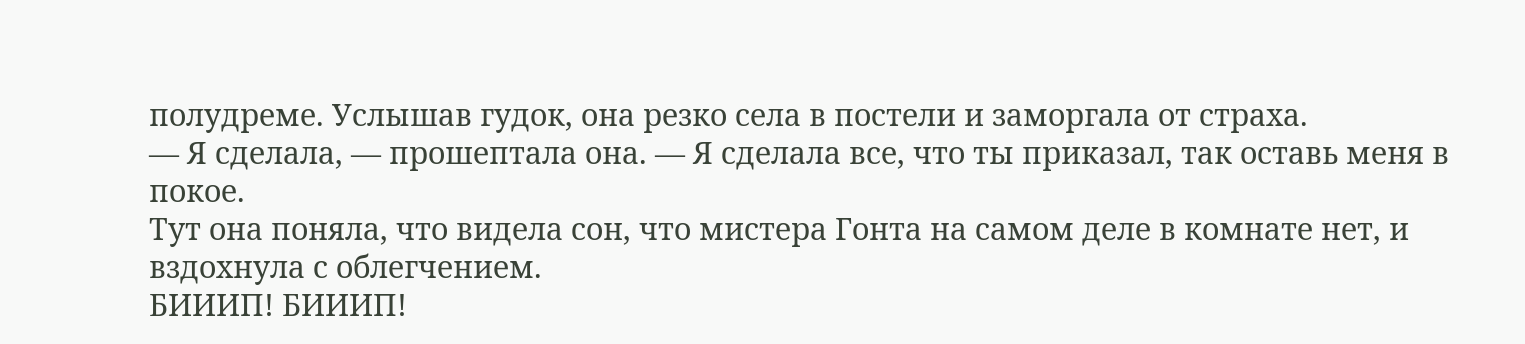полудреме. Услышав гудок, она резко села в постели и заморгала от страха.
— Я сделала, — прошептала она. — Я сделала все, что ты приказал, так оставь меня в покое.
Тут она поняла, что видела сон, что мистера Гонта на самом деле в комнате нет, и вздохнула с облегчением.
БИИИП! БИИИП!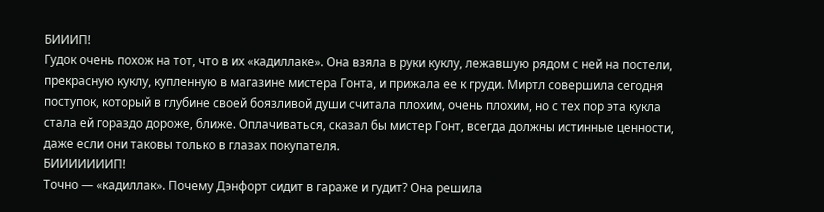БИИИП!
Гудок очень похож на тот, что в их «кадиллаке». Она взяла в руки куклу, лежавшую рядом с ней на постели, прекрасную куклу, купленную в магазине мистера Гонта, и прижала ее к груди. Миртл совершила сегодня поступок, который в глубине своей боязливой души считала плохим, очень плохим, но с тех пор эта кукла стала ей гораздо дороже, ближе. Оплачиваться, сказал бы мистер Гонт, всегда должны истинные ценности, даже если они таковы только в глазах покупателя.
БИИИИИИИП!
Точно — «кадиллак». Почему Дэнфорт сидит в гараже и гудит? Она решила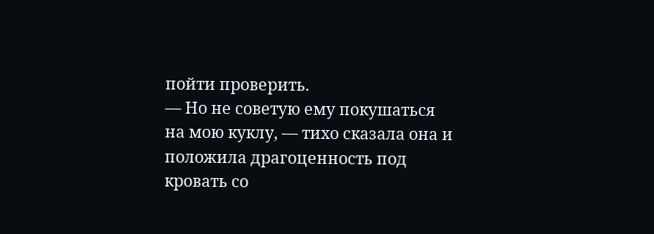пойти проверить.
— Но не советую ему покушаться на мою куклу, — тихо сказала она и положила драгоценность под кровать со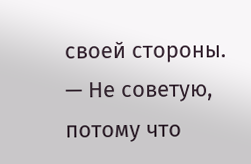своей стороны. — Не советую, потому что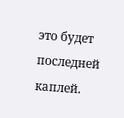это будет последней каплей.